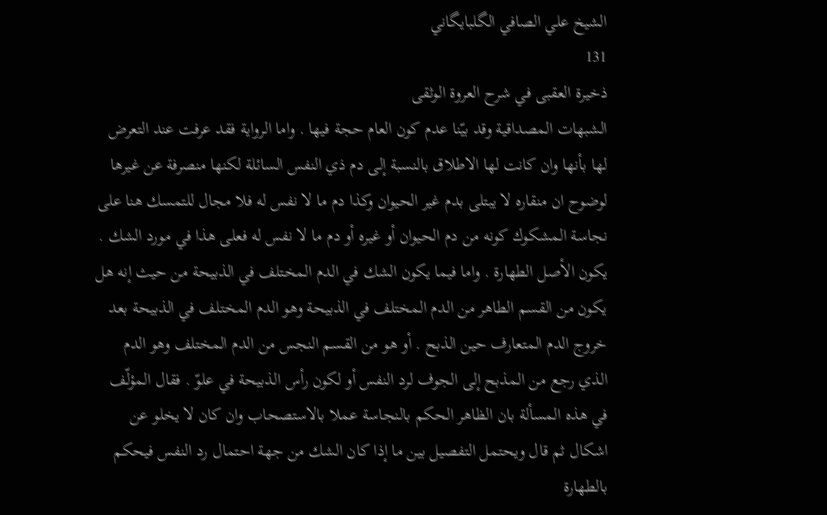الشيخ علي الصافي الگلبايگاني
131
ذخيرة العقبى في شرح العروة الوثقى
الشبهات المصداقية وقد بيّنا عدم كون العام حجة فيها . واما الرواية فقد عرفت عند التعرض لها بأنها وان كانت لها الاطلاق بالنسبة إلى دم ذي النفس السائلة لكنها منصرفة عن غيرها لوضوح ان منقاره لا يبتلى بدم غير الحيوان وكذا دم ما لا نفس له فلا مجال للتمسك هنا على نجاسة المشكوك كونه من دم الحيوان أو غيره أو دم ما لا نفس له فعلى هذا في مورد الشك . يكون الأصل الطهارة . واما فيما يكون الشك في الدم المختلف في الذبيحة من حيث إنه هل يكون من القسم الطاهر من الدم المختلف في الذبيحة وهو الدم المختلف في الذبيحة بعد خروج الدم المتعارف حين الذبح . أو هو من القسم النجس من الدم المختلف وهو الدم الذي رجع من المذبح إلى الجوف لرد النفس أو لكون رأس الذبيحة في علوّ . فقال المؤلّف في هذه المسألة بان الظاهر الحكم بالنجاسة عملا بالاستصحاب وان كان لا يخلو عن اشكال ثم قال ويحتمل التفصيل بين ما إذا كان الشك من جهة احتمال رد النفس فيحكم بالطهارة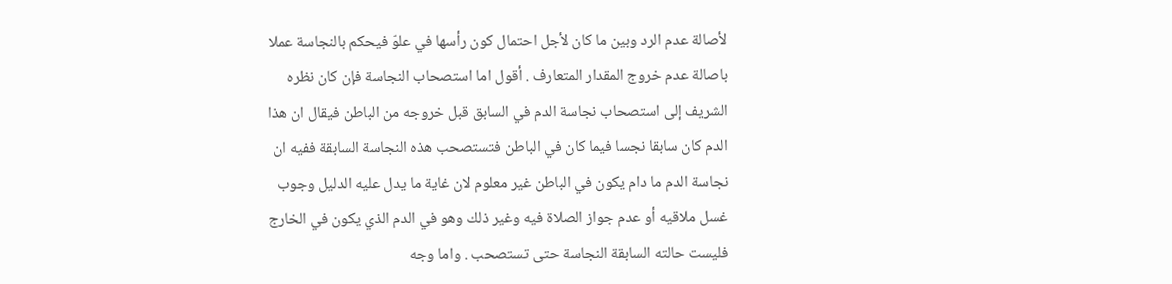لأصالة عدم الرد وبين ما كان لأجل احتمال كون رأسها في علوّ فيحكم بالنجاسة عملا باصالة عدم خروج المقدار المتعارف . أقول اما استصحاب النجاسة فإن كان نظره الشريف إلى استصحاب نجاسة الدم في السابق قبل خروجه من الباطن فيقال ان هذا الدم كان سابقا نجسا فيما كان في الباطن فتستصحب هذه النجاسة السابقة ففيه ان نجاسة الدم ما دام يكون في الباطن غير معلوم لان غاية ما يدل عليه الدليل وجوب غسل ملاقيه أو عدم جواز الصلاة فيه وغير ذلك وهو في الدم الذي يكون في الخارج فليست حالته السابقة النجاسة حتى تستصحب . واما وجه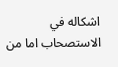اشكاله في الاستصحاب اما من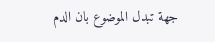جهة تبدل الموضوع بان الدم